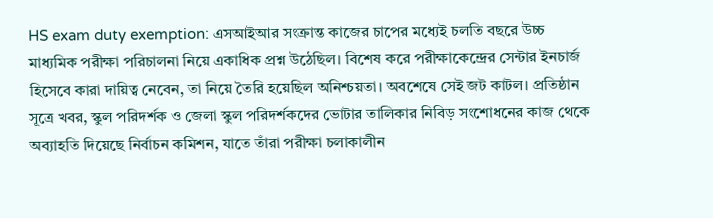HS exam duty exemption: এসআইআর সংক্রান্ত কাজের চাপের মধ্যেই চলতি বছরে উচ্চ মাধ্যমিক পরীক্ষা পরিচালনা নিয়ে একাধিক প্রশ্ন উঠেছিল। বিশেষ করে পরীক্ষাকেন্দ্রের সেন্টার ইনচার্জ হিসেবে কারা দায়িত্ব নেবেন, তা নিয়ে তৈরি হয়েছিল অনিশ্চয়তা। অবশেষে সেই জট কাটল। প্রতিষ্ঠান সূত্রে খবর, স্কুল পরিদর্শক ও জেলা স্কুল পরিদর্শকদের ভোটার তালিকার নিবিড় সংশোধনের কাজ থেকে অব্যাহতি দিয়েছে নির্বাচন কমিশন, যাতে তাঁরা পরীক্ষা চলাকালীন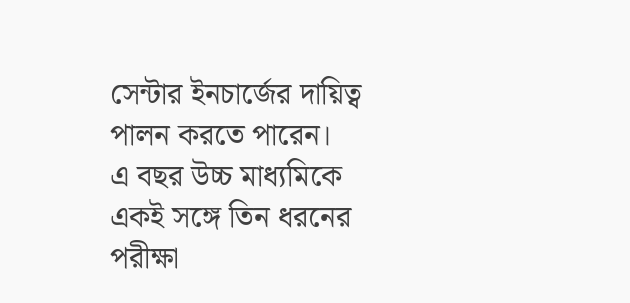সেন্টার ইনচার্জের দায়িত্ব পালন করতে পারেন।
এ বছর উচ্চ মাধ্যমিকে একই সঙ্গে তিন ধরনের পরীক্ষা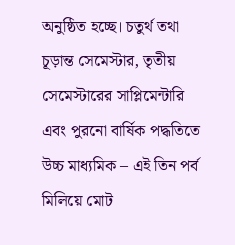অনুষ্ঠিত হচ্ছে। চতুর্থ তথা চূড়ান্ত সেমেস্টার, তৃতীয় সেমেস্টারের সাপ্লিমেন্টারি এবং পুরনো বার্ষিক পদ্ধতিতে উচ্চ মাধ্যমিক – এই তিন পর্ব মিলিয়ে মোট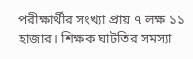পরীক্ষার্থীর সংখ্যা প্রায় ৭ লক্ষ ১১ হাজার। শিক্ষক ঘাটতির সমস্যা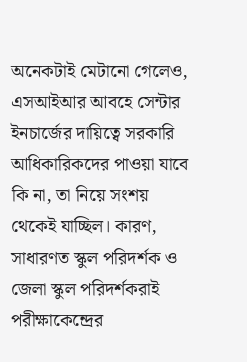অনেকটাই মেটানো গেলেও, এসআইআর আবহে সেন্টার ইনচার্জের দায়িত্বে সরকারি আধিকারিকদের পাওয়া যাবে কি না, তা নিয়ে সংশয় থেকেই যাচ্ছিল। কারণ, সাধারণত স্কুল পরিদর্শক ও জেলা স্কুল পরিদর্শকরাই পরীক্ষাকেন্দ্রের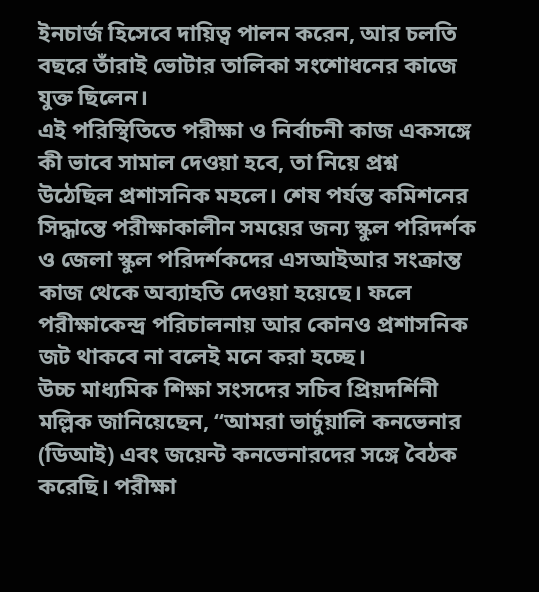ইনচার্জ হিসেবে দায়িত্ব পালন করেন, আর চলতি বছরে তাঁরাই ভোটার তালিকা সংশোধনের কাজে যুক্ত ছিলেন।
এই পরিস্থিতিতে পরীক্ষা ও নির্বাচনী কাজ একসঙ্গে কী ভাবে সামাল দেওয়া হবে, তা নিয়ে প্রশ্ন উঠেছিল প্রশাসনিক মহলে। শেষ পর্যন্ত কমিশনের সিদ্ধান্তে পরীক্ষাকালীন সময়ের জন্য স্কুল পরিদর্শক ও জেলা স্কুল পরিদর্শকদের এসআইআর সংক্রান্ত কাজ থেকে অব্যাহতি দেওয়া হয়েছে। ফলে পরীক্ষাকেন্দ্র পরিচালনায় আর কোনও প্রশাসনিক জট থাকবে না বলেই মনে করা হচ্ছে।
উচ্চ মাধ্যমিক শিক্ষা সংসদের সচিব প্রিয়দর্শিনী মল্লিক জানিয়েছেন, “আমরা ভার্চুয়ালি কনভেনার (ডিআই) এবং জয়েন্ট কনভেনারদের সঙ্গে বৈঠক করেছি। পরীক্ষা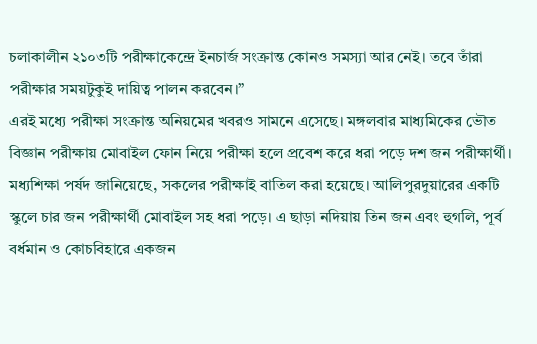চলাকালীন ২১০৩টি পরীক্ষাকেন্দ্রে ইনচার্জ সংক্রান্ত কোনও সমস্যা আর নেই। তবে তাঁরা পরীক্ষার সময়টুকুই দায়িত্ব পালন করবেন।”
এরই মধ্যে পরীক্ষা সংক্রান্ত অনিয়মের খবরও সামনে এসেছে। মঙ্গলবার মাধ্যমিকের ভৌত বিজ্ঞান পরীক্ষায় মোবাইল ফোন নিয়ে পরীক্ষা হলে প্রবেশ করে ধরা পড়ে দশ জন পরীক্ষার্থী। মধ্যশিক্ষা পর্ষদ জানিয়েছে, সকলের পরীক্ষাই বাতিল করা হয়েছে। আলিপুরদুয়ারের একটি স্কুলে চার জন পরীক্ষার্থী মোবাইল সহ ধরা পড়ে। এ ছাড়া নদিয়ায় তিন জন এবং হুগলি, পূর্ব বর্ধমান ও কোচবিহারে একজন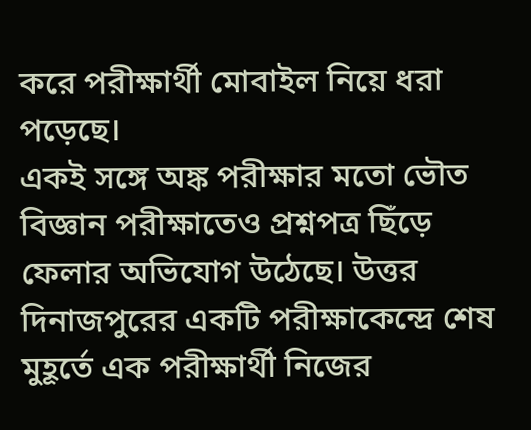করে পরীক্ষার্থী মোবাইল নিয়ে ধরা পড়েছে।
একই সঙ্গে অঙ্ক পরীক্ষার মতো ভৌত বিজ্ঞান পরীক্ষাতেও প্রশ্নপত্র ছিঁড়ে ফেলার অভিযোগ উঠেছে। উত্তর দিনাজপুরের একটি পরীক্ষাকেন্দ্রে শেষ মুহূর্তে এক পরীক্ষার্থী নিজের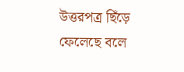উত্তরপত্র ছিঁড়ে ফেলেছে বলে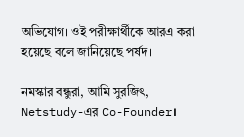অভিযোগ। ওই পরীক্ষার্থীকে আরএ করা হয়েছে বলে জানিয়েছে পর্ষদ।

নমস্কার বন্ধুরা, আমি সুরজিৎ, Netstudy-এর Co-Founder।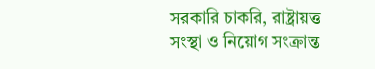সরকারি চাকরি, রাষ্ট্রায়ত্ত সংস্থা ও নিয়োগ সংক্রান্ত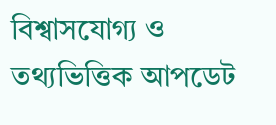বিশ্বাসযোগ্য ও তথ্যভিত্তিক আপডেট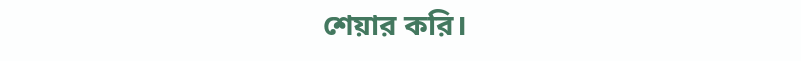শেয়ার করি।